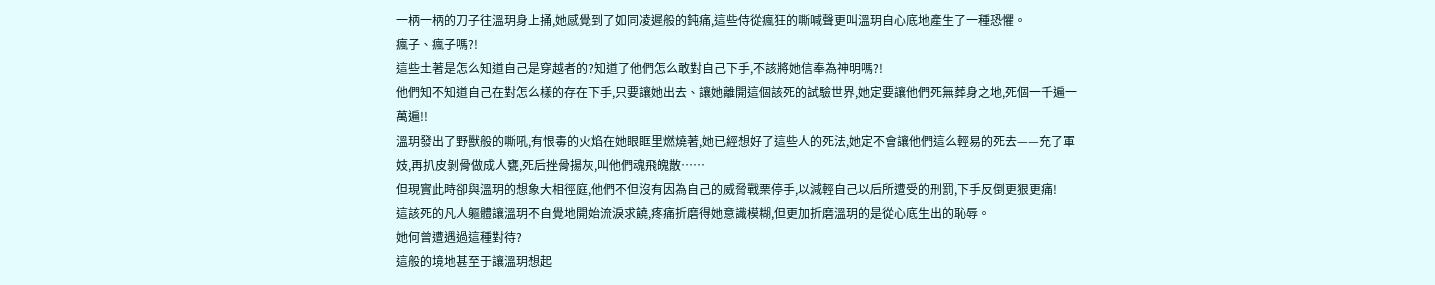一柄一柄的刀子往溫玥身上捅,她感覺到了如同凌遲般的鈍痛,這些侍從瘋狂的嘶喊聲更叫溫玥自心底地產生了一種恐懼。
瘋子、瘋子嗎?!
這些土著是怎么知道自己是穿越者的?知道了他們怎么敢對自己下手,不該將她信奉為神明嗎?!
他們知不知道自己在對怎么樣的存在下手,只要讓她出去、讓她離開這個該死的試驗世界,她定要讓他們死無葬身之地,死個一千遍一萬遍!!
溫玥發出了野獸般的嘶吼,有恨毒的火焰在她眼眶里燃燒著,她已經想好了這些人的死法,她定不會讓他們這么輕易的死去——充了軍妓,再扒皮剝骨做成人甕,死后挫骨揚灰,叫他們魂飛魄散……
但現實此時卻與溫玥的想象大相徑庭,他們不但沒有因為自己的威脅戰栗停手,以減輕自己以后所遭受的刑罰,下手反倒更狠更痛!
這該死的凡人軀體讓溫玥不自覺地開始流淚求饒,疼痛折磨得她意識模糊,但更加折磨溫玥的是從心底生出的恥辱。
她何曾遭遇過這種對待?
這般的境地甚至于讓溫玥想起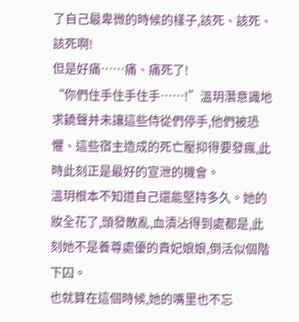了自己最卑微的時候的樣子,該死、該死、該死啊!
但是好痛……痛、痛死了!
“你們住手住手住手……!”溫玥潛意識地求饒聲并未讓這些侍從們停手,他們被恐懼、這些宿主造成的死亡壓抑得要發瘋,此時此刻正是最好的宣泄的機會。
溫玥根本不知道自己還能堅持多久。她的妝全花了,頭發散亂,血漬沾得到處都是,此刻她不是養尊處優的貴妃娘娘,倒活似個階下囚。
也就算在這個時候,她的嘴里也不忘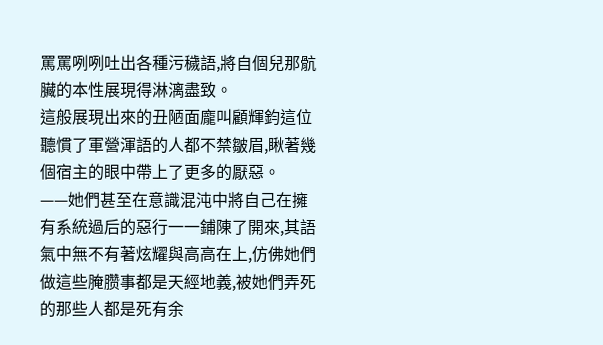罵罵咧咧吐出各種污穢語,將自個兒那骯臟的本性展現得淋漓盡致。
這般展現出來的丑陋面龐叫顧輝鈞這位聽慣了軍營渾語的人都不禁皺眉,瞅著幾個宿主的眼中帶上了更多的厭惡。
——她們甚至在意識混沌中將自己在擁有系統過后的惡行一一鋪陳了開來,其語氣中無不有著炫耀與高高在上,仿佛她們做這些腌臜事都是天經地義,被她們弄死的那些人都是死有余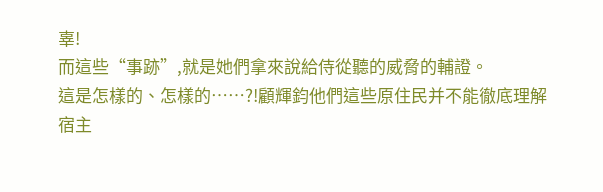辜!
而這些“事跡”,就是她們拿來說給侍從聽的威脅的輔證。
這是怎樣的、怎樣的……?!顧輝鈞他們這些原住民并不能徹底理解宿主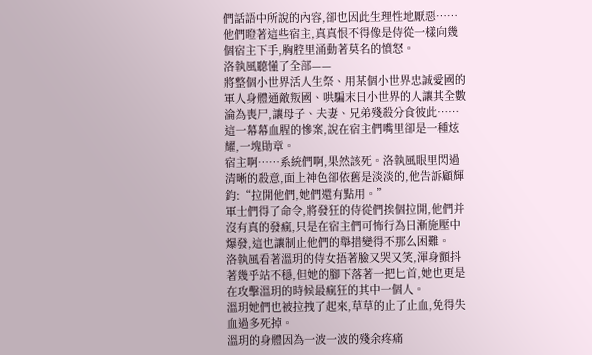們話語中所說的內容,卻也因此生理性地厭惡……
他們瞪著這些宿主,真真恨不得像是侍從一樣向幾個宿主下手,胸腔里涌動著莫名的憤怒。
洛執風聽懂了全部——
將整個小世界活人生祭、用某個小世界忠誠愛國的軍人身體通敵叛國、哄騙末日小世界的人讓其全數淪為喪尸,讓母子、夫妻、兄弟殘殺分食彼此……
這一幕幕血腥的慘案,說在宿主們嘴里卻是一種炫耀,一塊勛章。
宿主啊……系統們啊,果然該死。洛執風眼里閃過清晰的殺意,面上神色卻依舊是淡淡的,他告訴顧輝鈞:“拉開他們,她們還有點用。”
軍士們得了命令,將發狂的侍從們挨個拉開,他們并沒有真的發瘋,只是在宿主們可怖行為日漸施壓中爆發,這也讓制止他們的舉措變得不那么困難。
洛執風看著溫玥的侍女捂著臉又哭又笑,渾身顫抖著幾乎站不穩,但她的腳下落著一把匕首,她也更是在攻擊溫玥的時候最瘋狂的其中一個人。
溫玥她們也被拉拽了起來,草草的止了止血,免得失血過多死掉。
溫玥的身體因為一波一波的殘余疼痛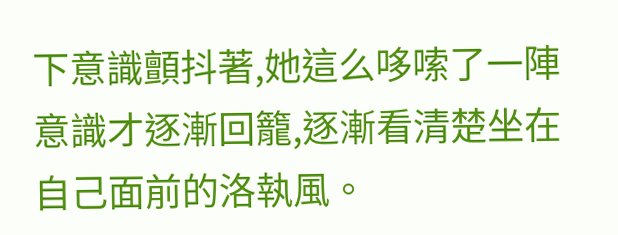下意識顫抖著,她這么哆嗦了一陣意識才逐漸回籠,逐漸看清楚坐在自己面前的洛執風。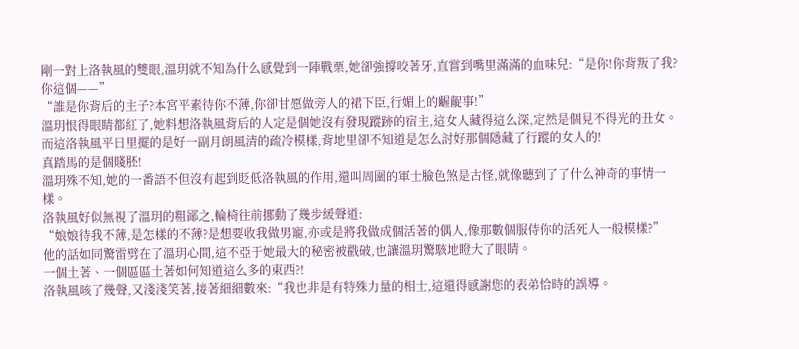剛一對上洛執風的雙眼,溫玥就不知為什么感覺到一陣戰栗,她卻強撐咬著牙,直嘗到嘴里滿滿的血味兒:“是你!你背叛了我?你這個——”
“誰是你背后的主子?本宮平素待你不薄,你卻甘愿做旁人的裙下臣,行媚上的齷齪事!”
溫玥恨得眼睛都紅了,她料想洛執風背后的人定是個她沒有發現蹤跡的宿主,這女人藏得這么深,定然是個見不得光的丑女。
而這洛執風平日里擺的是好一副月朗風清的疏冷模樣,背地里卻不知道是怎么討好那個隱藏了行蹤的女人的!
真踏馬的是個賤胚!
溫玥殊不知,她的一番語不但沒有起到貶低洛執風的作用,還叫周圍的軍士臉色煞是古怪,就像聽到了了什么神奇的事情一樣。
洛執風好似無視了溫玥的粗鄙之,輪椅往前挪動了幾步緩聲道:
“娘娘待我不薄,是怎樣的不薄?是想要收我做男寵,亦或是將我做成個活著的偶人,像那數個服侍你的活死人一般模樣?”
他的話如同驚雷劈在了溫玥心間,這不亞于她最大的秘密被戳破,也讓溫玥驚駭地瞪大了眼睛。
一個土著、一個區區土著如何知道這么多的東西?!
洛執風咳了幾聲,又淺淺笑著,接著細細數來:“我也非是有特殊力量的相士,這還得感謝您的表弟恰時的誤導。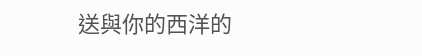送與你的西洋的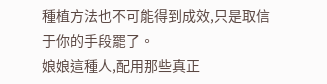種植方法也不可能得到成效,只是取信于你的手段罷了。
娘娘這種人,配用那些真正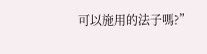可以施用的法子嗎?”